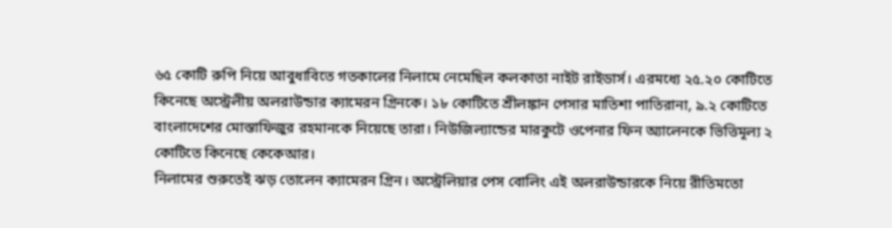৬৫ কোটি রুপি নিয়ে আবুধাবিতে গতকালের নিলামে নেমেছিল কলকাতা নাইট রাইডার্স। এরমধ্যে ২৫.২০ কোটিতে কিনেছে অস্ট্রেলীয় অলরাউন্ডার ক্যামেরন গ্রিনকে। ১৮ কোটিতে শ্রীলঙ্কান পেসার মাতিশা পাতিরানা, ৯.২ কোটিতে বাংলাদেশের মোস্তাফিজুর রহমানকে নিয়েছে তারা। নিউজিল্যান্ডের মারকুটে ওপেনার ফিন অ্যালেনকে ভিত্তিমূল্য ২ কোটিতে কিনেছে কেকেআর।
নিলামের শুরুতেই ঝড় তোলেন ক্যামেরন গ্রিন। অস্ট্রেলিয়ার পেস বোলিং এই অলরাউন্ডারকে নিয়ে রীতিমতো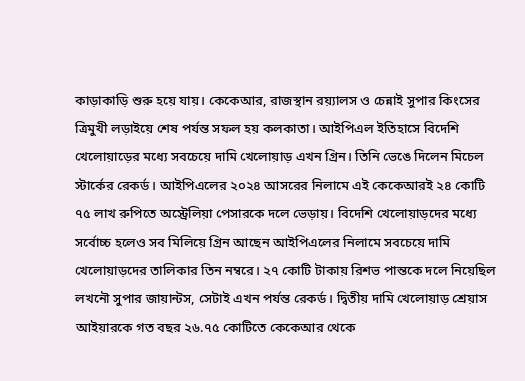কাড়াকাড়ি শুরু হয়ে যায়। কেকেআর, রাজস্থান রয়্যালস ও চেন্নাই সুপার কিংসের ত্রিমুখী লড়াইয়ে শেষ পর্যন্ত সফল হয় কলকাতা। আইপিএল ইতিহাসে বিদেশি খেলোয়াড়ের মধ্যে সবচেয়ে দামি খেলোয়াড় এখন গ্রিন। তিনি ভেঙে দিলেন মিচেল স্টার্কের রেকর্ড। আইপিএলের ২০২৪ আসরের নিলামে এই কেকেআরই ২৪ কোটি ৭৫ লাখ রুপিতে অস্ট্রেলিয়া পেসারকে দলে ভেড়ায়। বিদেশি খেলোয়াড়দের মধ্যে সর্বোচ্চ হলেও সব মিলিয়ে গ্রিন আছেন আইপিএলের নিলামে সবচেয়ে দামি খেলোয়াড়দের তালিকার তিন নম্বরে। ২৭ কোটি টাকায় রিশভ পান্তকে দলে নিয়েছিল লখনৌ সুপার জায়ান্টস, সেটাই এখন পর্যন্ত রেকর্ড। দ্বিতীয় দামি খেলোয়াড় শ্রেয়াস আইয়ারকে গত বছর ২৬.৭৫ কোটিতে কেকেআর থেকে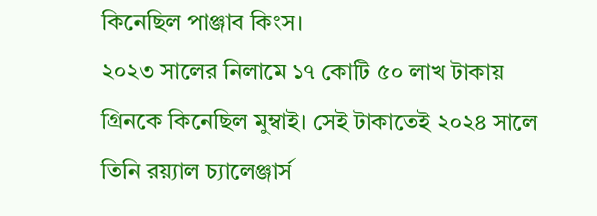কিনেছিল পাঞ্জাব কিংস।
২০২৩ সালের নিলামে ১৭ কোটি ৫০ লাখ টাকায় গ্রিনকে কিনেছিল মুম্বাই। সেই টাকাতেই ২০২৪ সালে তিনি রয়্যাল চ্যালেঞ্জার্স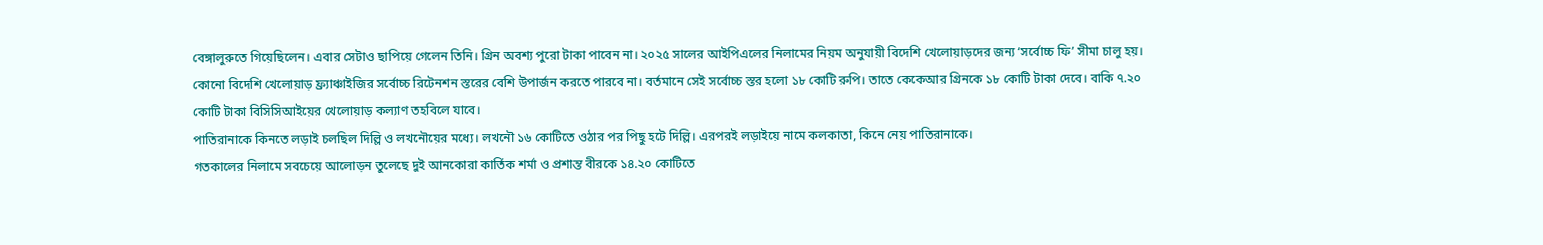বেঙ্গালুরুতে গিয়েছিলেন। এবার সেটাও ছাপিয়ে গেলেন তিনি। গ্রিন অবশ্য পুরো টাকা পাবেন না। ২০২৫ সালের আইপিএলের নিলামের নিয়ম অনুযায়ী বিদেশি খেলোয়াড়দের জন্য ‘সর্বোচ্চ ফি’ সীমা চালু হয়। কোনো বিদেশি খেলোয়াড় ফ্র্যাঞ্চাইজির সর্বোচ্চ রিটেনশন স্তরের বেশি উপার্জন করতে পারবে না। বর্তমানে সেই সর্বোচ্চ স্তর হলো ১৮ কোটি রুপি। তাতে কেকেআর গ্রিনকে ১৮ কোটি টাকা দেবে। বাকি ৭.২০ কোটি টাকা বিসিসিআইয়ের খেলোয়াড় কল্যাণ তহবিলে যাবে।
পাতিরানাকে কিনতে লড়াই চলছিল দিল্লি ও লখনৌয়ের মধ্যে। লখনৌ ১৬ কোটিতে ওঠার পর পিছু হটে দিল্লি। এরপরই লড়াইয়ে নামে কলকাতা, কিনে নেয় পাতিরানাকে।
গতকালের নিলামে সবচেয়ে আলোড়ন তুলেছে দুই আনকোরা কার্তিক শর্মা ও প্রশান্ত বীরকে ১৪.২০ কোটিতে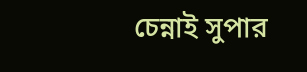চেন্নাই সুপার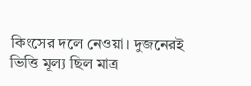কিংসের দলে নেওয়া। দুজনেরই ভিত্তি মূল্য ছিল মাত্র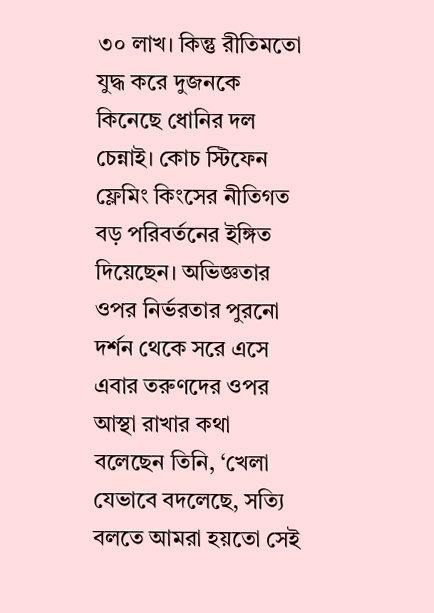৩০ লাখ। কিন্তু রীতিমতো যুদ্ধ করে দুজনকে কিনেছে ধোনির দল চেন্নাই। কোচ স্টিফেন ফ্লেমিং কিংসের নীতিগত বড় পরিবর্তনের ইঙ্গিত দিয়েছেন। অভিজ্ঞতার ওপর নির্ভরতার পুরনো দর্শন থেকে সরে এসে এবার তরুণদের ওপর আস্থা রাখার কথা বলেছেন তিনি, ‘খেলা যেভাবে বদলেছে, সত্যি বলতে আমরা হয়তো সেই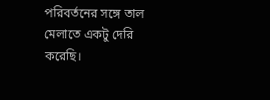পরিবর্তনের সঙ্গে তাল মেলাতে একটু দেরি করেছি।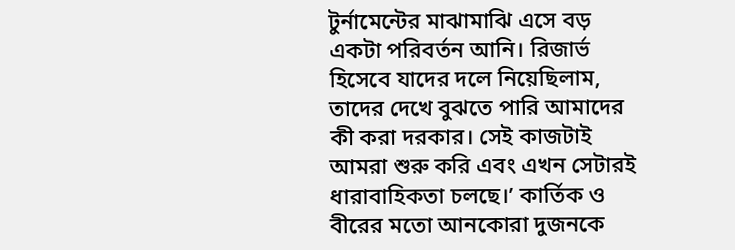টুর্নামেন্টের মাঝামাঝি এসে বড় একটা পরিবর্তন আনি। রিজার্ভ হিসেবে যাদের দলে নিয়েছিলাম, তাদের দেখে বুঝতে পারি আমাদের কী করা দরকার। সেই কাজটাই আমরা শুরু করি এবং এখন সেটারই ধারাবাহিকতা চলছে।’ কার্তিক ও বীরের মতো আনকোরা দুজনকে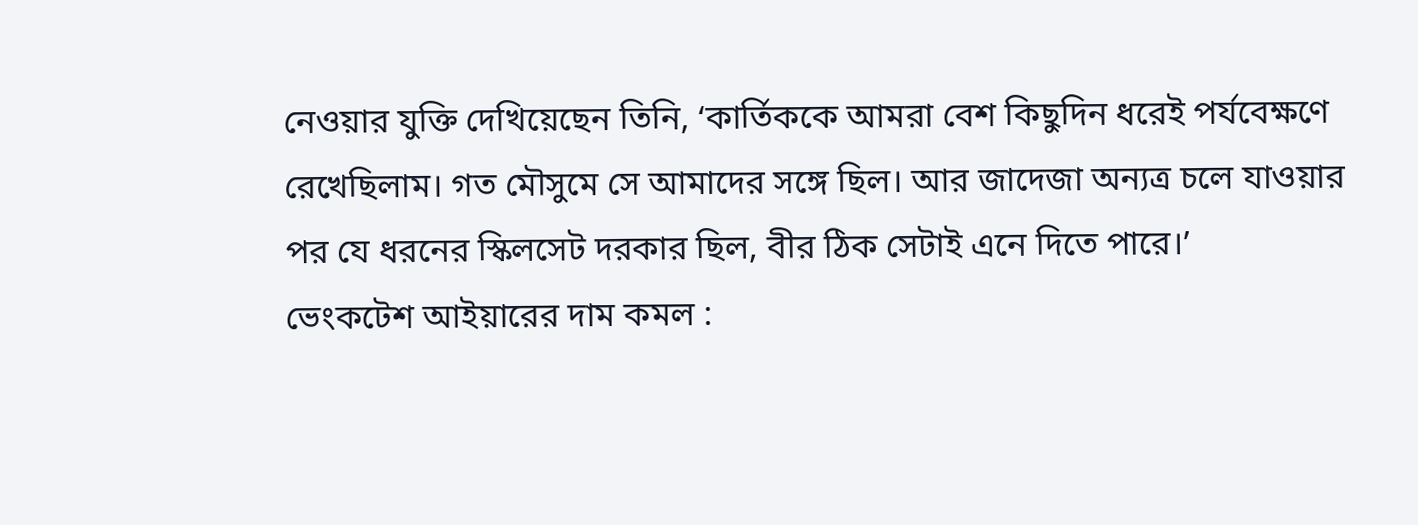নেওয়ার যুক্তি দেখিয়েছেন তিনি, ‘কার্তিককে আমরা বেশ কিছুদিন ধরেই পর্যবেক্ষণে রেখেছিলাম। গত মৌসুমে সে আমাদের সঙ্গে ছিল। আর জাদেজা অন্যত্র চলে যাওয়ার পর যে ধরনের স্কিলসেট দরকার ছিল, বীর ঠিক সেটাই এনে দিতে পারে।’
ভেংকটেশ আইয়ারের দাম কমল :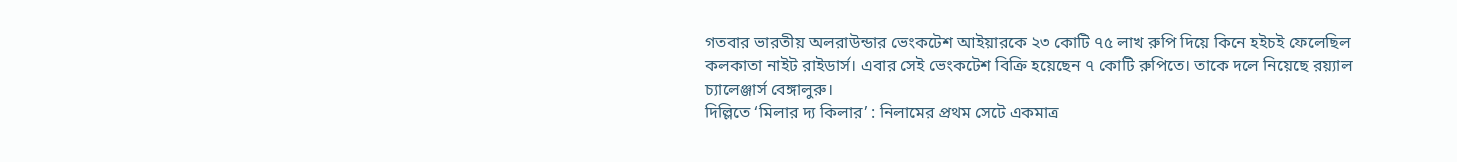গতবার ভারতীয় অলরাউন্ডার ভেংকটেশ আইয়ারকে ২৩ কোটি ৭৫ লাখ রুপি দিয়ে কিনে হইচই ফেলেছিল কলকাতা নাইট রাইডার্স। এবার সেই ভেংকটেশ বিক্রি হয়েছেন ৭ কোটি রুপিতে। তাকে দলে নিয়েছে রয়্যাল চ্যালেঞ্জার্স বেঙ্গালুরু।
দিল্লিতে ‘মিলার দ্য কিলার’ : নিলামের প্রথম সেটে একমাত্র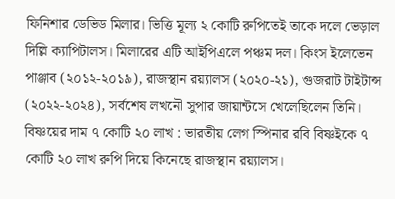ফিনিশার ডেভিড মিলার। ভিত্তি মূল্য ২ কোটি রুপিতেই তাকে দলে ভেড়াল দিল্লি ক্যাপিটালস। মিলারের এটি আইপিএলে পঞ্চম দল। কিংস ইলেভেন পাঞ্জাব (২০১২-২০১৯), রাজস্থান রয়্যালস (২০২০-২১), গুজরাট টাইটান্স (২০২২-২০২৪), সর্বশেষ লখনৌ সুপার জায়ান্টসে খেলেছিলেন তিনি।
বিষ্ণয়ের দাম ৭ কোটি ২০ লাখ : ভারতীয় লেগ স্পিনার রবি বিষ্ণইকে ৭ কোটি ২০ লাখ রুপি দিয়ে কিনেছে রাজস্থান রয়্যালস।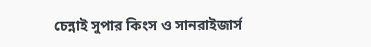চেন্নাই সুপার কিংস ও সানরাইজার্স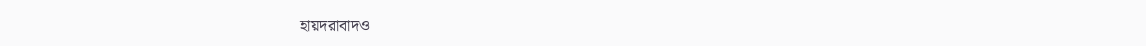হায়দরাবাদও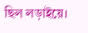ছিল লড়াইয়ে।